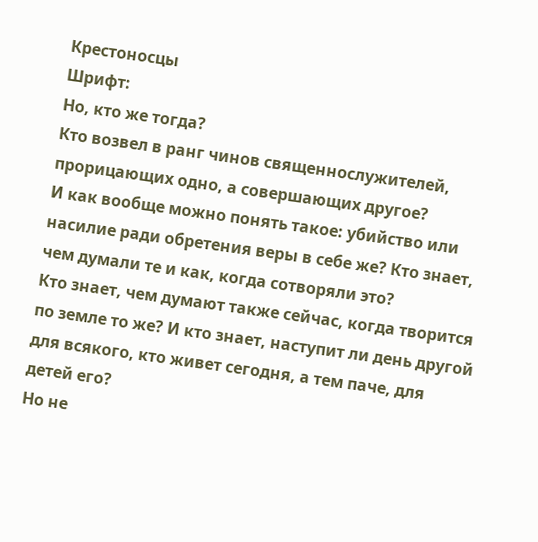Крестоносцы
Шрифт:
Но, кто же тогда?
Кто возвел в ранг чинов священнослужителей, прорицающих одно, а совершающих другое?
И как вообще можно понять такое: убийство или насилие ради обретения веры в себе же? Кто знает, чем думали те и как, когда сотворяли это?
Кто знает, чем думают также сейчас, когда творится по земле то же? И кто знает, наступит ли день другой для всякого, кто живет сегодня, а тем паче, для детей его?
Но не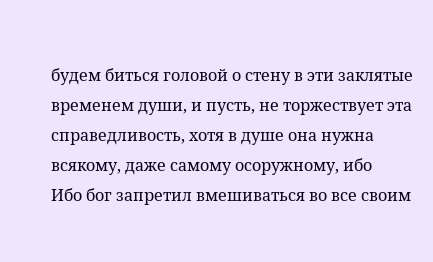будем биться головой о стену в эти заклятые временем души, и пусть, не торжествует эта справедливость, хотя в душе она нужна всякому, даже самому осоружному, ибо
Ибо бог запретил вмешиваться во все своим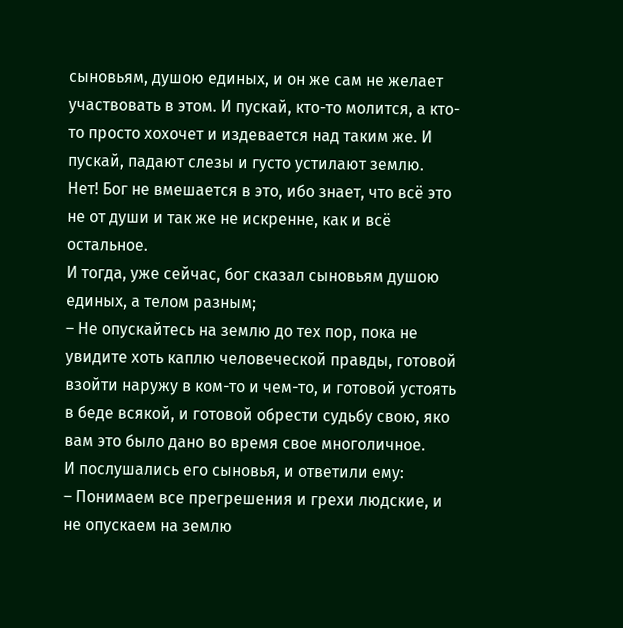сыновьям, душою единых, и он же сам не желает участвовать в этом. И пускай, кто-то молится, а кто-то просто хохочет и издевается над таким же. И пускай, падают слезы и густо устилают землю.
Нет! Бог не вмешается в это, ибо знает, что всё это не от души и так же не искренне, как и всё остальное.
И тогда, уже сейчас, бог сказал сыновьям душою единых, а телом разным;
– Не опускайтесь на землю до тех пор, пока не увидите хоть каплю человеческой правды, готовой взойти наружу в ком-то и чем-то, и готовой устоять в беде всякой, и готовой обрести судьбу свою, яко вам это было дано во время свое многоличное.
И послушались его сыновья, и ответили ему:
– Понимаем все прегрешения и грехи людские, и не опускаем на землю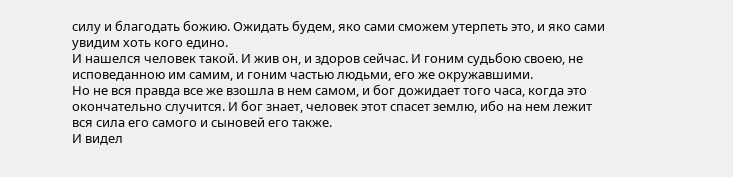силу и благодать божию. Ожидать будем, яко сами сможем утерпеть это, и яко сами увидим хоть кого едино.
И нашелся человек такой. И жив он, и здоров сейчас. И гоним судьбою своею, не исповеданною им самим, и гоним частью людьми, его же окружавшими.
Но не вся правда все же взошла в нем самом, и бог дожидает того часа, когда это окончательно случится. И бог знает, человек этот спасет землю, ибо на нем лежит вся сила его самого и сыновей его также.
И видел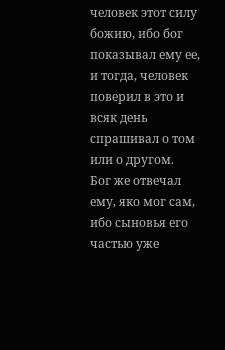человек этот силу божию, ибо бог показывал ему ее, и тогда, человек поверил в это и всяк день спрашивал о том или о другом.
Бог же отвечал ему, яко мог сам, ибо сыновья его частью уже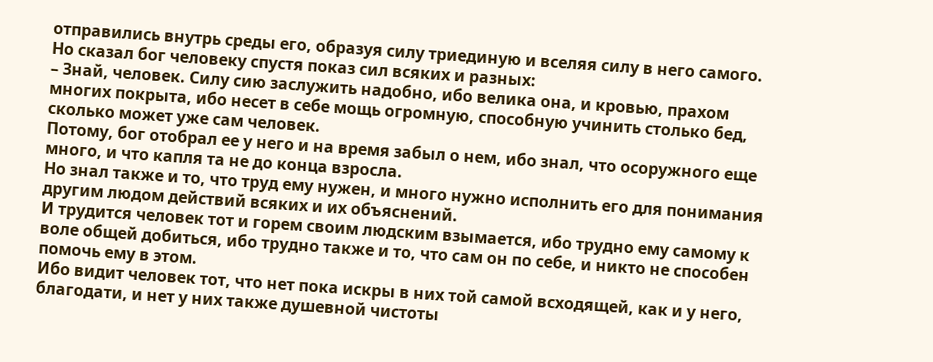отправились внутрь среды его, образуя силу триединую и вселяя силу в него самого. Но сказал бог человеку спустя показ сил всяких и разных:
– Знай, человек. Силу сию заслужить надобно, ибо велика она, и кровью, прахом многих покрыта, ибо несет в себе мощь огромную, способную учинить столько бед, сколько может уже сам человек.
Потому, бог отобрал ее у него и на время забыл о нем, ибо знал, что осоружного еще много, и что капля та не до конца взросла.
Но знал также и то, что труд ему нужен, и много нужно исполнить его для понимания другим людом действий всяких и их объяснений.
И трудится человек тот и горем своим людским взымается, ибо трудно ему самому к воле общей добиться, ибо трудно также и то, что сам он по себе, и никто не способен помочь ему в этом.
Ибо видит человек тот, что нет пока искры в них той самой всходящей, как и у него, благодати, и нет у них также душевной чистоты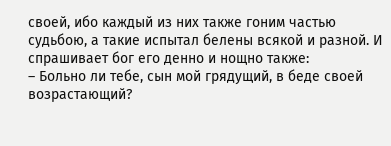своей, ибо каждый из них также гоним частью судьбою, а такие испытал белены всякой и разной. И спрашивает бог его денно и нощно также:
– Больно ли тебе, сын мой грядущий, в беде своей возрастающий?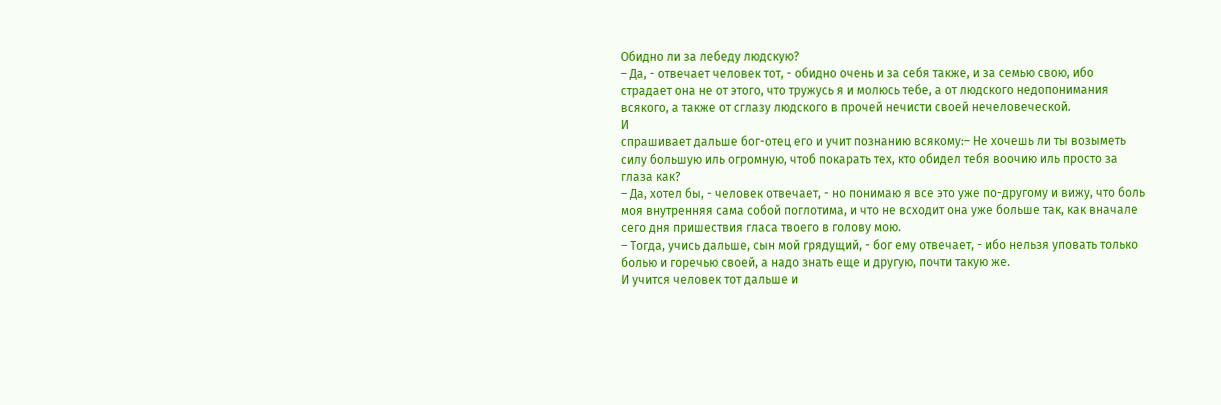Обидно ли за лебеду людскую?
– Да, - отвечает человек тот, - обидно очень и за себя также, и за семью свою, ибо страдает она не от этого, что тружусь я и молюсь тебе, а от людского недопонимания всякого, а также от сглазу людского в прочей нечисти своей нечеловеческой.
И
спрашивает дальше бог-отец его и учит познанию всякому:– Не хочешь ли ты возыметь силу большую иль огромную, чтоб покарать тех, кто обидел тебя воочию иль просто за глаза как?
– Да, хотел бы, - человек отвечает, - но понимаю я все это уже по-другому и вижу, что боль моя внутренняя сама собой поглотима, и что не всходит она уже больше так, как вначале сего дня пришествия гласа твоего в голову мою.
– Тогда, учись дальше, сын мой грядущий, - бог ему отвечает, - ибо нельзя уповать только болью и горечью своей, а надо знать еще и другую, почти такую же.
И учится человек тот дальше и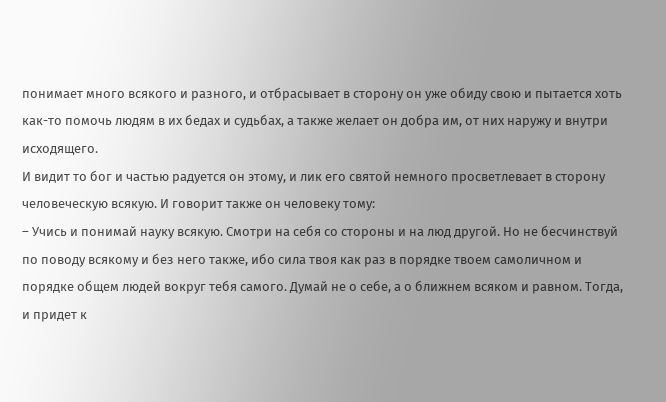понимает много всякого и разного, и отбрасывает в сторону он уже обиду свою и пытается хоть как-то помочь людям в их бедах и судьбах, а также желает он добра им, от них наружу и внутри исходящего.
И видит то бог и частью радуется он этому, и лик его святой немного просветлевает в сторону человеческую всякую. И говорит также он человеку тому:
– Учись и понимай науку всякую. Смотри на себя со стороны и на люд другой. Но не бесчинствуй по поводу всякому и без него также, ибо сила твоя как раз в порядке твоем самоличном и порядке общем людей вокруг тебя самого. Думай не о себе, а о ближнем всяком и равном. Тогда, и придет к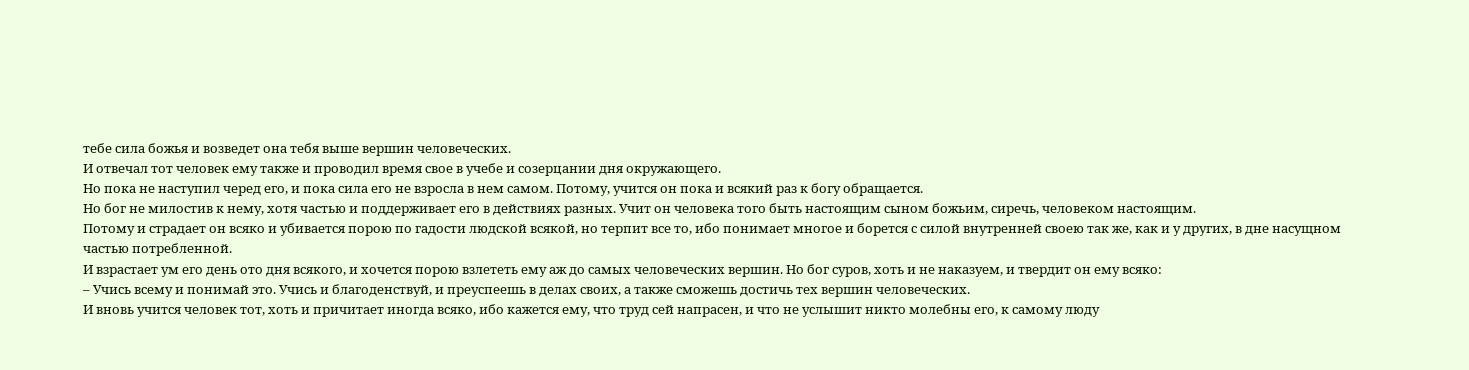тебе сила божья и возведет она тебя выше вершин человеческих.
И отвечал тот человек ему также и проводил время свое в учебе и созерцании дня окружающего.
Но пока не наступил черед его, и пока сила его не взросла в нем самом. Потому, учится он пока и всякий раз к богу обращается.
Но бог не милостив к нему, хотя частью и поддерживает его в действиях разных. Учит он человека того быть настоящим сыном божьим, сиречь, человеком настоящим.
Потому и страдает он всяко и убивается порою по гадости людской всякой, но терпит все то, ибо понимает многое и борется с силой внутренней своею так же, как и у других, в дне насущном частью потребленной.
И взрастает ум его день ото дня всякого, и хочется порою взлететь ему аж до самых человеческих вершин. Но бог суров, хоть и не наказуем, и твердит он ему всяко:
– Учись всему и понимай это. Учись и благоденствуй, и преуспеешь в делах своих, а также сможешь достичь тех вершин человеческих.
И вновь учится человек тот, хоть и причитает иногда всяко, ибо кажется ему, что труд сей напрасен, и что не услышит никто молебны его, к самому люду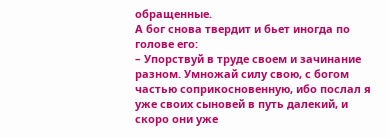обращенные.
А бог снова твердит и бьет иногда по голове его:
– Упорствуй в труде своем и зачинание разном. Умножай силу свою, с богом частью соприкосновенную, ибо послал я уже своих сыновей в путь далекий, и скоро они уже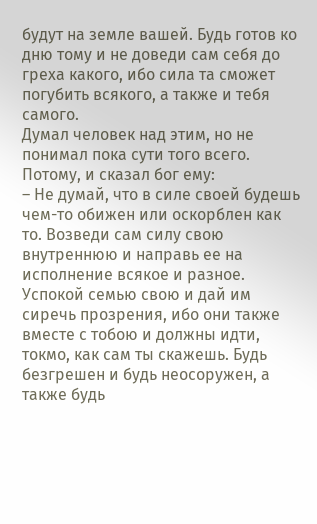будут на земле вашей. Будь готов ко дню тому и не доведи сам себя до греха какого, ибо сила та сможет погубить всякого, а также и тебя самого.
Думал человек над этим, но не понимал пока сути того всего. Потому, и сказал бог ему:
– Не думай, что в силе своей будешь чем-то обижен или оскорблен как то. Возведи сам силу свою внутреннюю и направь ее на исполнение всякое и разное. Успокой семью свою и дай им сиречь прозрения, ибо они также вместе с тобою и должны идти, токмо, как caм ты скажешь. Будь безгрешен и будь неосоружен, а также будь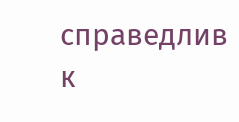справедлив к